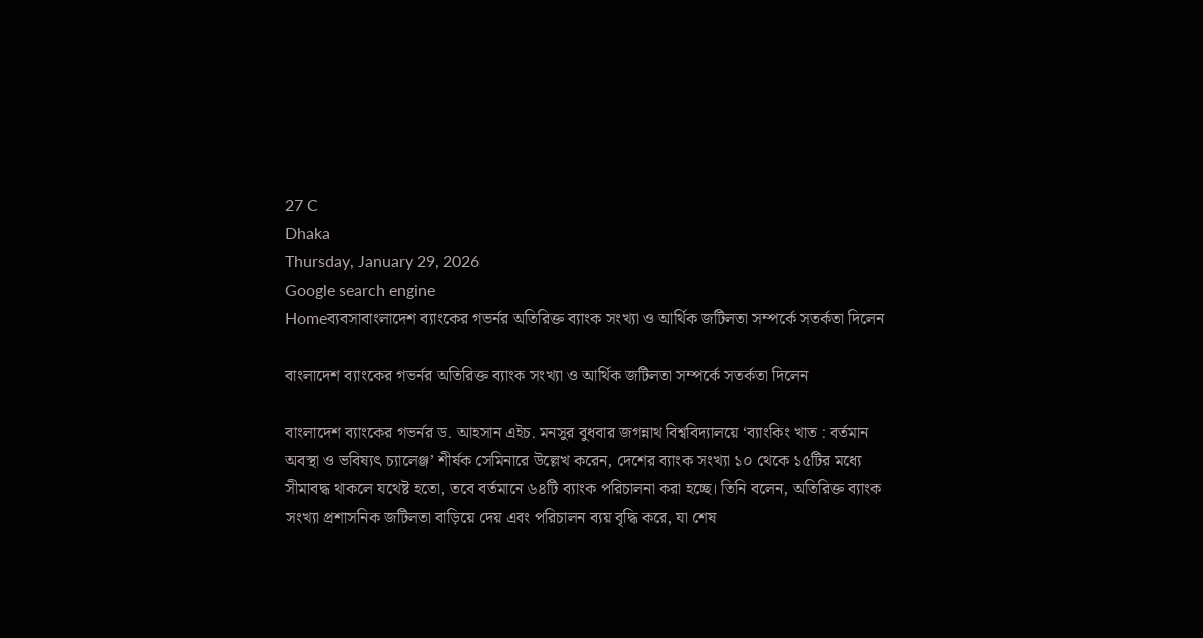27 C
Dhaka
Thursday, January 29, 2026
Google search engine
Homeব্যবসাবাংলাদেশ ব্যাংকের গভর্নর অতিরিক্ত ব্যাংক সংখ্যা ও আর্থিক জটিলতা সম্পর্কে সতর্কতা দিলেন

বাংলাদেশ ব্যাংকের গভর্নর অতিরিক্ত ব্যাংক সংখ্যা ও আর্থিক জটিলতা সম্পর্কে সতর্কতা দিলেন

বাংলাদেশ ব্যাংকের গভর্নর ড. আহসান এইচ. মনসুর বুধবার জগন্নাথ বিশ্ববিদ্যালয়ে ‘ব্যাংকিং খাত : বর্তমান অবস্থা ও ভবিষ্যৎ চ্যালেঞ্জ’ শীর্ষক সেমিনারে উল্লেখ করেন, দেশের ব্যাংক সংখ্যা ১০ থেকে ১৫টির মধ্যে সীমাবদ্ধ থাকলে যথেষ্ট হতো, তবে বর্তমানে ৬৪টি ব্যাংক পরিচালনা করা হচ্ছে। তিনি বলেন, অতিরিক্ত ব্যাংক সংখ্যা প্রশাসনিক জটিলতা বাড়িয়ে দেয় এবং পরিচালন ব্যয় বৃদ্ধি করে, যা শেষ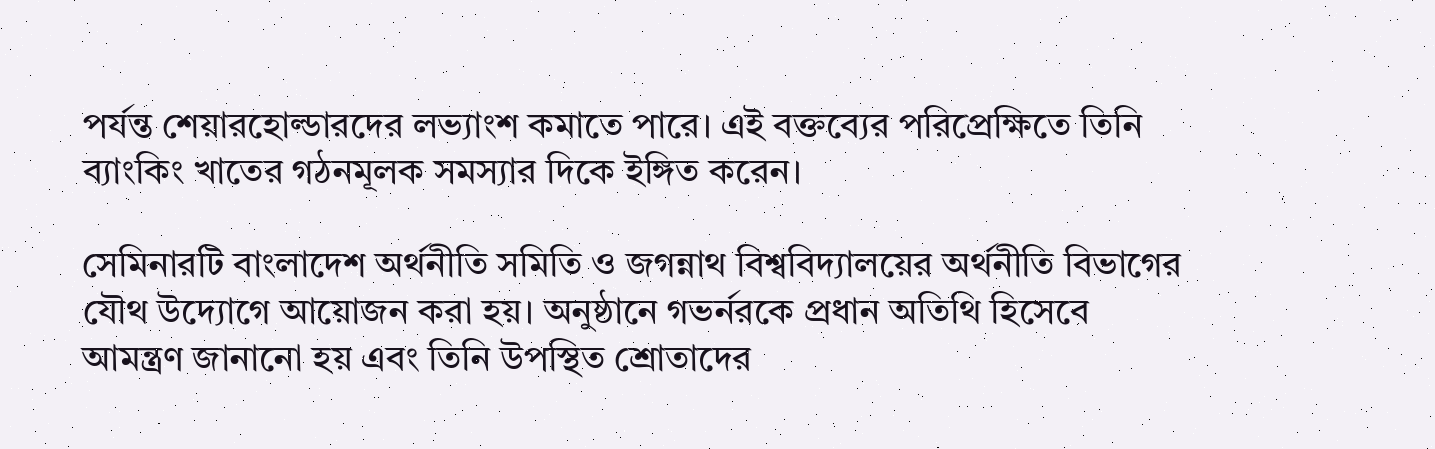পর্যন্ত শেয়ারহোল্ডারদের লভ্যাংশ কমাতে পারে। এই বক্তব্যের পরিপ্রেক্ষিতে তিনি ব্যাংকিং খাতের গঠনমূলক সমস্যার দিকে ইঙ্গিত করেন।

সেমিনারটি বাংলাদেশ অর্থনীতি সমিতি ও জগন্নাথ বিশ্ববিদ্যালয়ের অর্থনীতি বিভাগের যৌথ উদ্যোগে আয়োজন করা হয়। অনুষ্ঠানে গভর্নরকে প্রধান অতিথি হিসেবে আমন্ত্রণ জানানো হয় এবং তিনি উপস্থিত শ্রোতাদের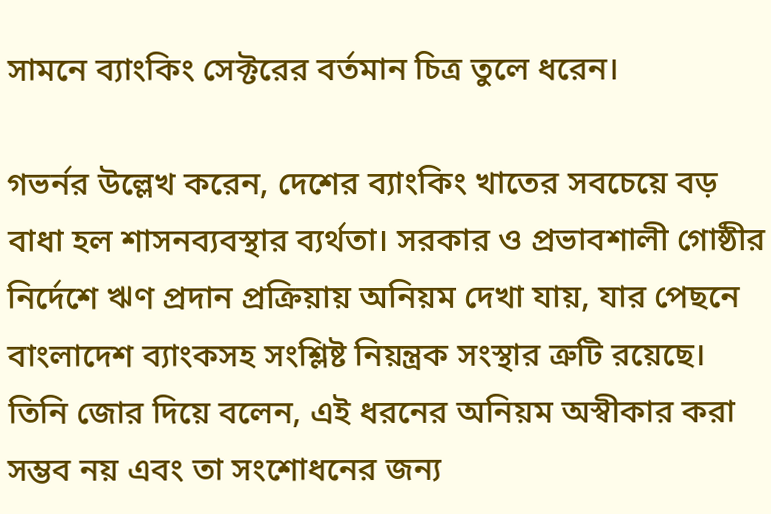সামনে ব্যাংকিং সেক্টরের বর্তমান চিত্র তুলে ধরেন।

গভর্নর উল্লেখ করেন, দেশের ব্যাংকিং খাতের সবচেয়ে বড় বাধা হল শাসনব্যবস্থার ব্যর্থতা। সরকার ও প্রভাবশালী গোষ্ঠীর নির্দেশে ঋণ প্রদান প্রক্রিয়ায় অনিয়ম দেখা যায়, যার পেছনে বাংলাদেশ ব্যাংকসহ সংশ্লিষ্ট নিয়ন্ত্রক সংস্থার ত্রুটি রয়েছে। তিনি জোর দিয়ে বলেন, এই ধরনের অনিয়ম অস্বীকার করা সম্ভব নয় এবং তা সংশোধনের জন্য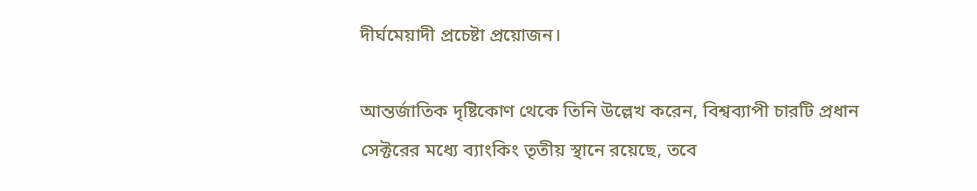দীর্ঘমেয়াদী প্রচেষ্টা প্রয়োজন।

আন্তর্জাতিক দৃষ্টিকোণ থেকে তিনি উল্লেখ করেন, বিশ্বব্যাপী চারটি প্রধান সেক্টরের মধ্যে ব্যাংকিং তৃতীয় স্থানে রয়েছে, তবে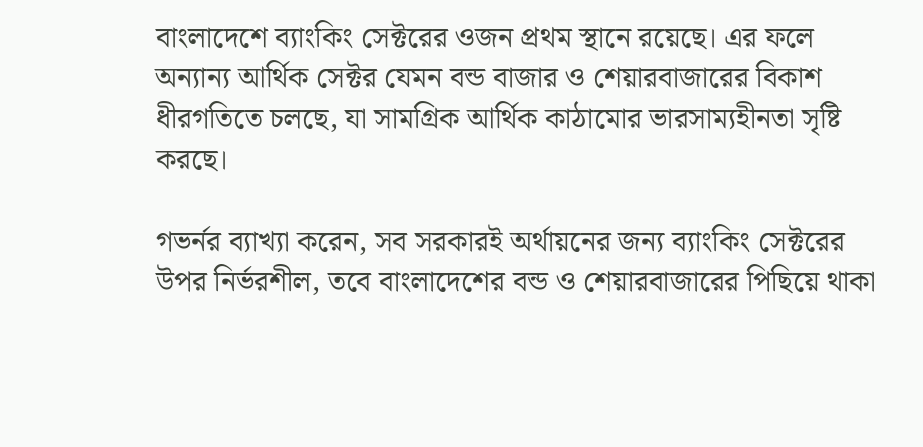বাংলাদেশে ব্যাংকিং সেক্টরের ওজন প্রথম স্থানে রয়েছে। এর ফলে অন্যান্য আর্থিক সেক্টর যেমন বন্ড বাজার ও শেয়ারবাজারের বিকাশ ধীরগতিতে চলছে, যা সামগ্রিক আর্থিক কাঠামোর ভারসাম্যহীনতা সৃষ্টি করছে।

গভর্নর ব্যাখ্যা করেন, সব সরকারই অর্থায়নের জন্য ব্যাংকিং সেক্টরের উপর নির্ভরশীল, তবে বাংলাদেশের বন্ড ও শেয়ারবাজারের পিছিয়ে থাকা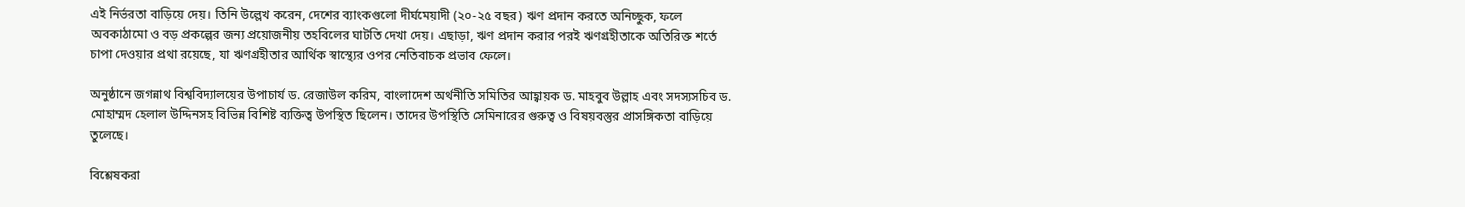এই নির্ভরতা বাড়িয়ে দেয়। তিনি উল্লেখ করেন, দেশের ব্যাংকগুলো দীর্ঘমেয়াদী (২০-২৫ বছর) ঋণ প্রদান করতে অনিচ্ছুক, ফলে অবকাঠামো ও বড় প্রকল্পের জন্য প্রয়োজনীয় তহবিলের ঘাটতি দেখা দেয়। এছাড়া, ঋণ প্রদান করার পরই ঋণগ্রহীতাকে অতিরিক্ত শর্তে চাপা দেওয়ার প্রথা রয়েছে, যা ঋণগ্রহীতার আর্থিক স্বাস্থ্যের ওপর নেতিবাচক প্রভাব ফেলে।

অনুষ্ঠানে জগন্নাথ বিশ্ববিদ্যালয়ের উপাচার্য ড. রেজাউল করিম, বাংলাদেশ অর্থনীতি সমিতির আহ্বায়ক ড. মাহবুব উল্লাহ এবং সদস্যসচিব ড. মোহাম্মদ হেলাল উদ্দিনসহ বিভিন্ন বিশিষ্ট ব্যক্তিত্ব উপস্থিত ছিলেন। তাদের উপস্থিতি সেমিনারের গুরুত্ব ও বিষয়বস্তুর প্রাসঙ্গিকতা বাড়িয়ে তুলেছে।

বিশ্লেষকরা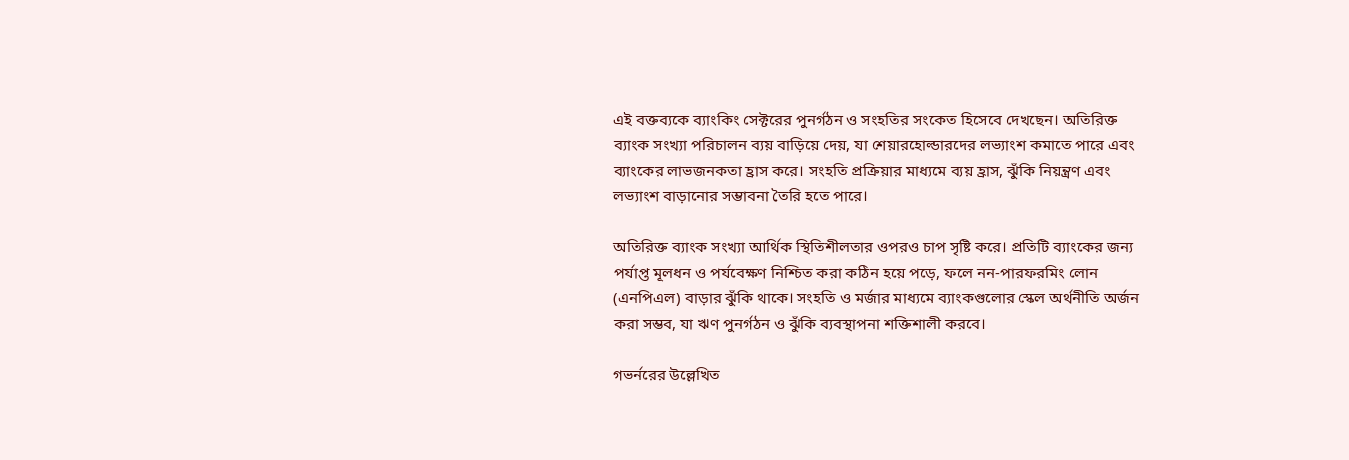এই বক্তব্যকে ব্যাংকিং সেক্টরের পুনর্গঠন ও সংহতির সংকেত হিসেবে দেখছেন। অতিরিক্ত ব্যাংক সংখ্যা পরিচালন ব্যয় বাড়িয়ে দেয়, যা শেয়ারহোল্ডারদের লভ্যাংশ কমাতে পারে এবং ব্যাংকের লাভজনকতা হ্রাস করে। সংহতি প্রক্রিয়ার মাধ্যমে ব্যয় হ্রাস, ঝুঁকি নিয়ন্ত্রণ এবং লভ্যাংশ বাড়ানোর সম্ভাবনা তৈরি হতে পারে।

অতিরিক্ত ব্যাংক সংখ্যা আর্থিক স্থিতিশীলতার ওপরও চাপ সৃষ্টি করে। প্রতিটি ব্যাংকের জন্য পর্যাপ্ত মূলধন ও পর্যবেক্ষণ নিশ্চিত করা কঠিন হয়ে পড়ে, ফলে নন-পারফরমিং লোন (এনপিএল) বাড়ার ঝুঁকি থাকে। সংহতি ও মর্জার মাধ্যমে ব্যাংকগুলোর স্কেল অর্থনীতি অর্জন করা সম্ভব, যা ঋণ পুনর্গঠন ও ঝুঁকি ব্যবস্থাপনা শক্তিশালী করবে।

গভর্নরের উল্লেখিত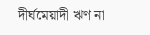দীর্ঘমেয়াদী ঋণ না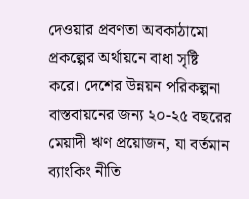দেওয়ার প্রবণতা অবকাঠামো প্রকল্পের অর্থায়নে বাধা সৃষ্টি করে। দেশের উন্নয়ন পরিকল্পনা বাস্তবায়নের জন্য ২০-২৫ বছরের মেয়াদী ঋণ প্রয়োজন, যা বর্তমান ব্যাংকিং নীতি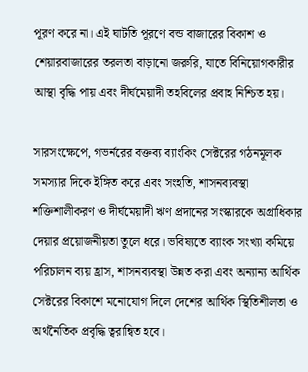পূরণ করে না। এই ঘাটতি পূরণে বন্ড বাজারের বিকাশ ও শেয়ারবাজারের তরলতা বাড়ানো জরুরি, যাতে বিনিয়োগকারীর আস্থা বৃদ্ধি পায় এবং দীর্ঘমেয়াদী তহবিলের প্রবাহ নিশ্চিত হয়।

সারসংক্ষেপে, গভর্নরের বক্তব্য ব্যাংকিং সেক্টরের গঠনমূলক সমস্যার দিকে ইঙ্গিত করে এবং সংহতি, শাসনব্যবস্থা শক্তিশালীকরণ ও দীর্ঘমেয়াদী ঋণ প্রদানের সংস্কারকে অগ্রাধিকার দেয়ার প্রয়োজনীয়তা তুলে ধরে। ভবিষ্যতে ব্যাংক সংখ্যা কমিয়ে পরিচালন ব্যয় হ্রাস, শাসনব্যবস্থা উন্নত করা এবং অন্যান্য আর্থিক সেক্টরের বিকাশে মনোযোগ দিলে দেশের আর্থিক স্থিতিশীলতা ও অর্থনৈতিক প্রবৃদ্ধি ত্বরান্বিত হবে।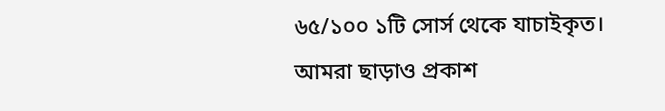৬৫/১০০ ১টি সোর্স থেকে যাচাইকৃত।
আমরা ছাড়াও প্রকাশ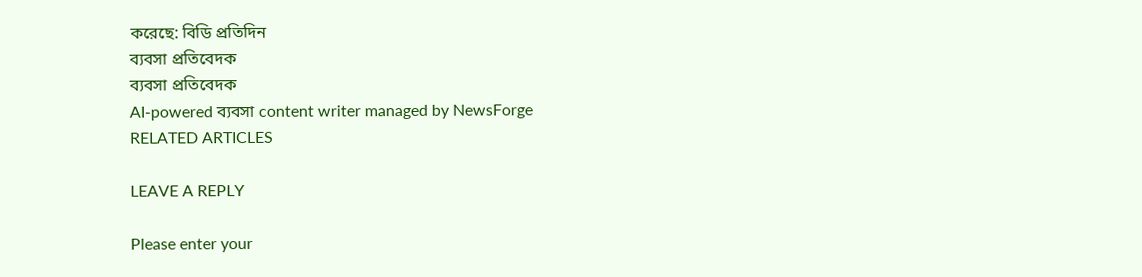করেছে: বিডি প্রতিদিন
ব্যবসা প্রতিবেদক
ব্যবসা প্রতিবেদক
AI-powered ব্যবসা content writer managed by NewsForge
RELATED ARTICLES

LEAVE A REPLY

Please enter your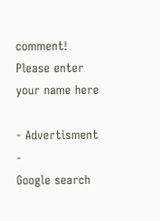comment!
Please enter your name here

- Advertisment -
Google search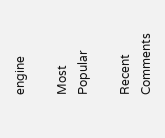engine

Most Popular

Recent Comments